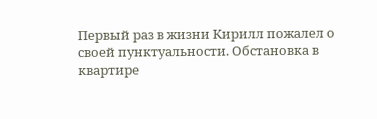Первый раз в жизни Кирилл пожалел о своей пунктуальности. Обстановка в квартире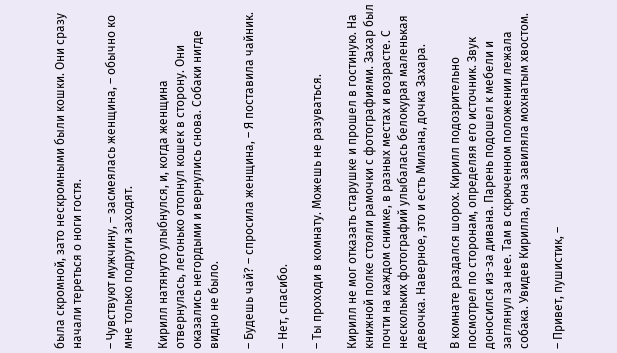была скромной, зато нескромными были кошки. Они сразу начали тереться о ноги гостя.

– Чувствуют мужчину, – засмеялась женщина, – обычно ко мне только подруги заходят.

Кирилл натянуто улыбнулся, и, когда женщина отвернулась, легонько отопнул кошек в сторону. Они оказались негордыми и вернулись снова. Собаки нигде видно не было.

– Будешь чай? – спросила женщина, – Я поставила чайник.

– Нет, спасибо.

– Ты проходи в комнату. Можешь не разуваться.

Кирилл не мог отказать старушке и прошел в гостиную. На книжной полке стояли рамочки с фотографиями. Захар был почти на каждом снимке, в разных местах и возрасте. С нескольких фотографий улыбалась белокурая маленькая девочка. Наверное, это и есть Милана, дочка Захара.

В комнате раздался шорох. Кирилл подозрительно посмотрел по сторонам, определяя его источник. Звук доносился из-за дивана. Парень подошел к мебели и заглянул за нее. Там в скрюченном положении лежала собака. Увидев Кирилла, она завиляла мохнатым хвостом.

– Привет, пушистик, –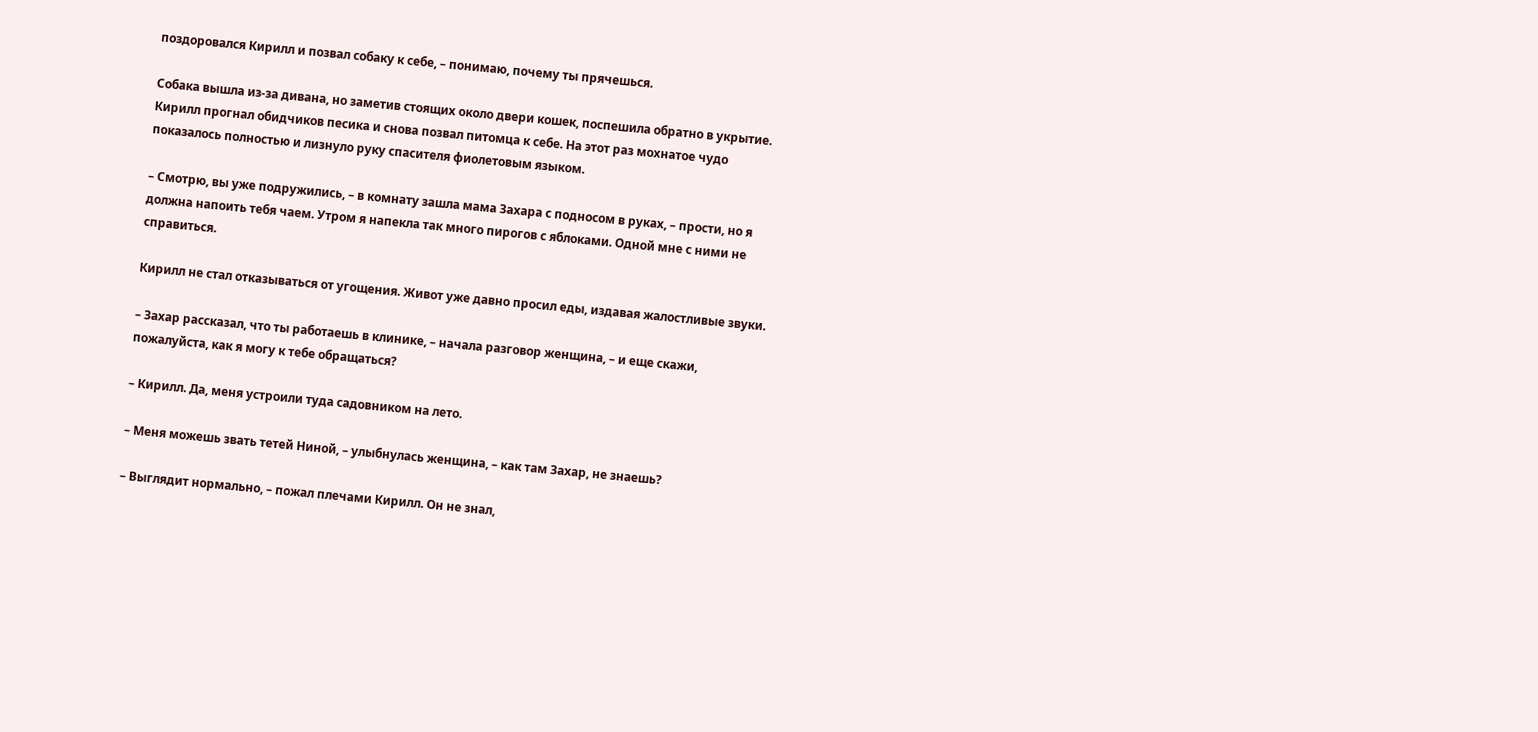поздоровался Кирилл и позвал собаку к себе, – понимаю, почему ты прячешься.

Собака вышла из-за дивана, но заметив стоящих около двери кошек, поспешила обратно в укрытие. Кирилл прогнал обидчиков песика и снова позвал питомца к себе. На этот раз мохнатое чудо показалось полностью и лизнуло руку спасителя фиолетовым языком.

– Смотрю, вы уже подружились, – в комнату зашла мама Захара с подносом в руках, – прости, но я должна напоить тебя чаем. Утром я напекла так много пирогов с яблоками. Одной мне с ними не справиться.

Кирилл не стал отказываться от угощения. Живот уже давно просил еды, издавая жалостливые звуки.

– Захар рассказал, что ты работаешь в клинике, – начала разговор женщина, – и еще скажи, пожалуйста, как я могу к тебе обращаться?

– Кирилл. Да, меня устроили туда садовником на лето.

– Меня можешь звать тетей Ниной, – улыбнулась женщина, – как там Захар, не знаешь?

– Выглядит нормально, – пожал плечами Кирилл. Он не знал,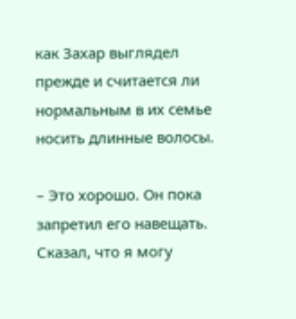как Захар выглядел прежде и считается ли нормальным в их семье носить длинные волосы.

– Это хорошо. Он пока запретил его навещать. Сказал, что я могу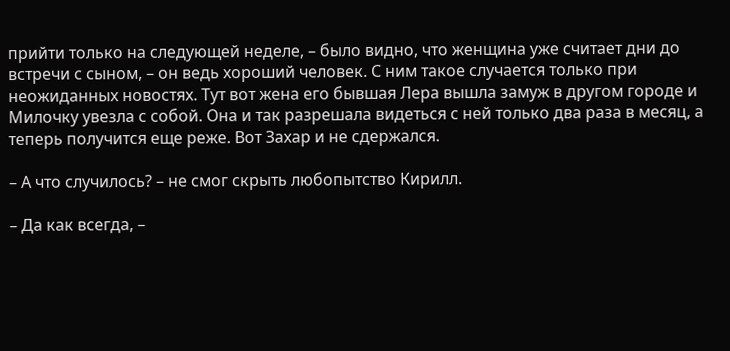прийти только на следующей неделе, – было видно, что женщина уже считает дни до встречи с сыном, – он ведь хороший человек. С ним такое случается только при неожиданных новостях. Тут вот жена его бывшая Лера вышла замуж в другом городе и Милочку увезла с собой. Она и так разрешала видеться с ней только два раза в месяц, а теперь получится еще реже. Вот Захар и не сдержался.

– А что случилось? – не смог скрыть любопытство Кирилл.

– Да как всегда, –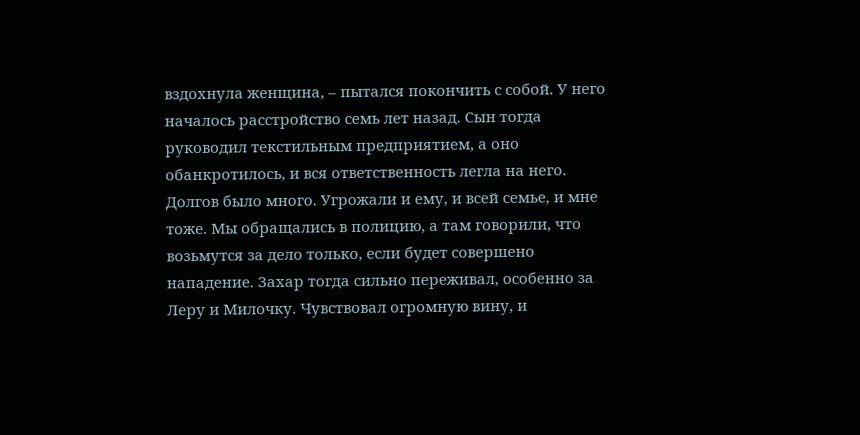вздохнула женщина, – пытался покончить с собой. У него началось расстройство семь лет назад. Сын тогда руководил текстильным предприятием, а оно обанкротилось, и вся ответственность легла на него. Долгов было много. Угрожали и ему, и всей семье, и мне тоже. Мы обращались в полицию, а там говорили, что возьмутся за дело только, если будет совершено нападение. Захар тогда сильно переживал, особенно за Леру и Милочку. Чувствовал огромную вину, и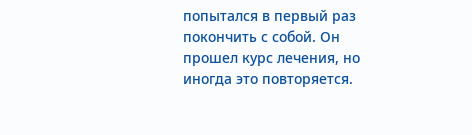попытался в первый раз покончить с собой. Он прошел курс лечения, но иногда это повторяется.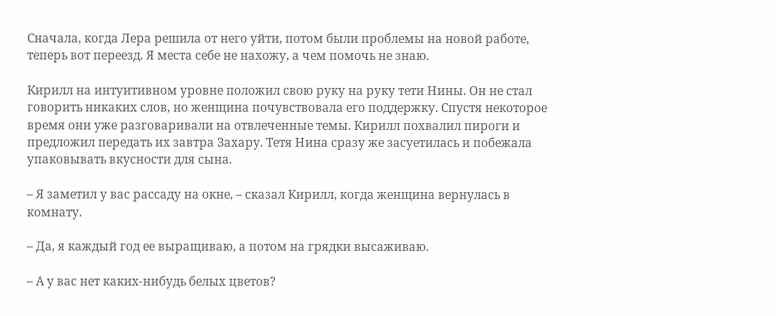Сначала, когда Лера решила от него уйти, потом были проблемы на новой работе, теперь вот переезд. Я места себе не нахожу, а чем помочь не знаю.

Кирилл на интуитивном уровне положил свою руку на руку тети Нины. Он не стал говорить никаких слов, но женщина почувствовала его поддержку. Спустя некоторое время они уже разговаривали на отвлеченные темы. Кирилл похвалил пироги и предложил передать их завтра Захару. Тетя Нина сразу же засуетилась и побежала упаковывать вкусности для сына.

– Я заметил у вас рассаду на окне, – сказал Кирилл, когда женщина вернулась в комнату.

– Да, я каждый год ее выращиваю, а потом на грядки высаживаю.

– А у вас нет каких-нибудь белых цветов?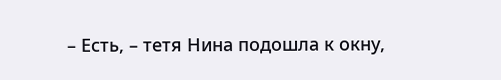– Есть, – тетя Нина подошла к окну,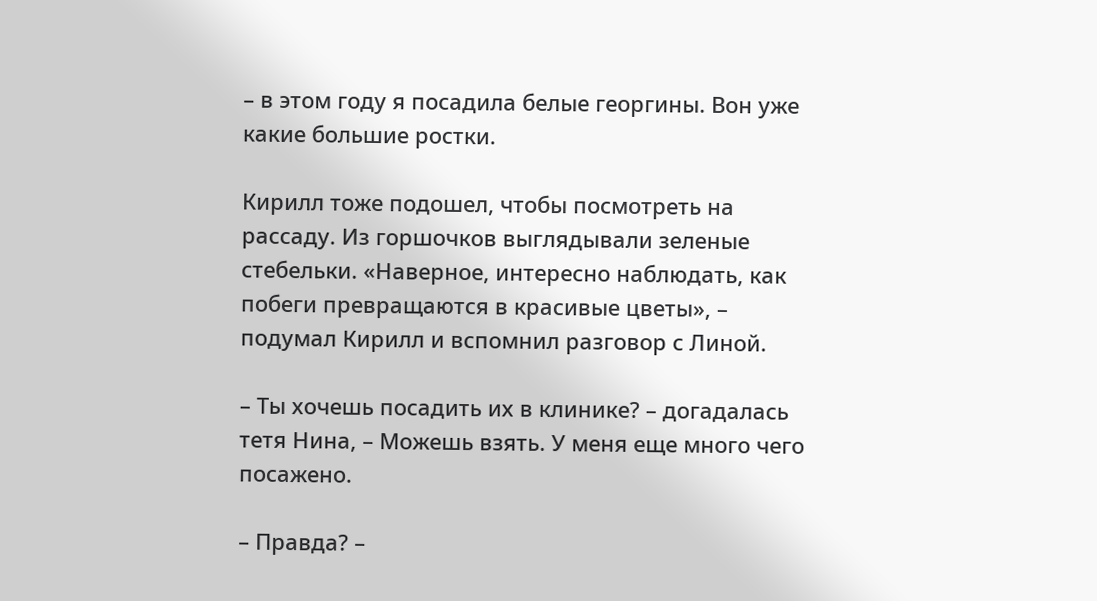– в этом году я посадила белые георгины. Вон уже какие большие ростки.

Кирилл тоже подошел, чтобы посмотреть на рассаду. Из горшочков выглядывали зеленые стебельки. «Наверное, интересно наблюдать, как побеги превращаются в красивые цветы», – подумал Кирилл и вспомнил разговор с Линой.

– Ты хочешь посадить их в клинике? – догадалась тетя Нина, – Можешь взять. У меня еще много чего посажено.

– Правда? –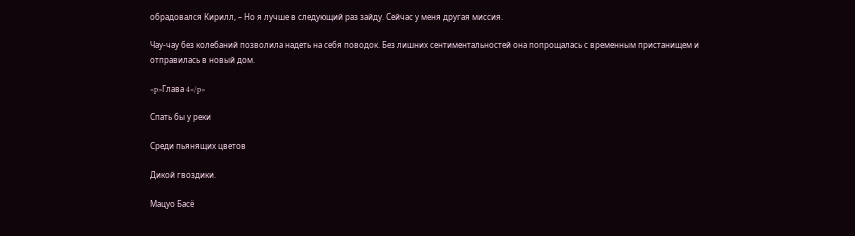обрадовался Кирилл, – Но я лучше в следующий раз зайду. Сейчас у меня другая миссия.

Чау-чау без колебаний позволила надеть на себя поводок. Без лишних сентиментальностей она попрощалась с временным пристанищем и отправилась в новый дом.

<p>Глава 4</p>

Спать бы у реки

Среди пьянящих цветов

Дикой гвоздики.

Мацуо Басё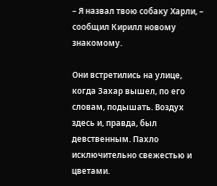– Я назвал твою собаку Харли, – сообщил Кирилл новому знакомому.

Они встретились на улице, когда Захар вышел, по его словам, подышать. Воздух здесь и, правда, был девственным. Пахло исключительно свежестью и цветами.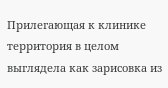Прилегающая к клинике территория в целом выглядела как зарисовка из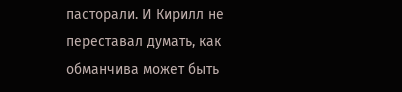пасторали. И Кирилл не переставал думать, как обманчива может быть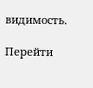видимость.

Перейти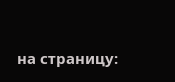на страницу: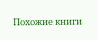Похожие книги